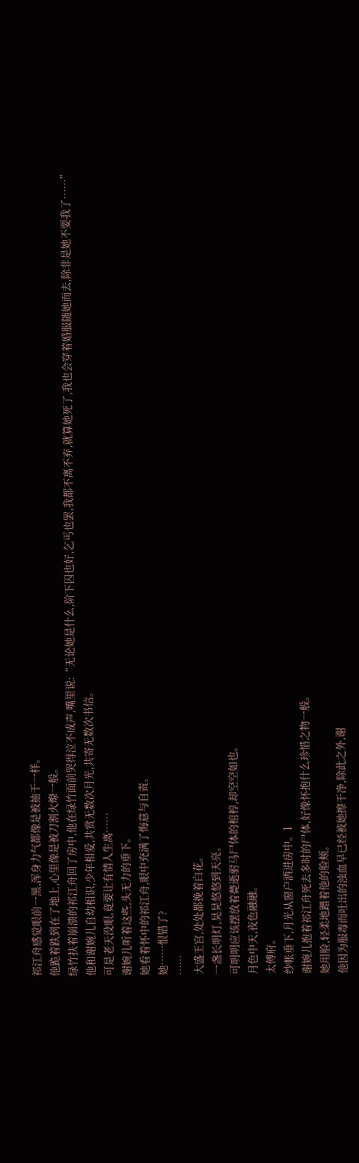祁江舟感觉眼前一黑,浑身力气都像是被抽干一样。
他跪着跌到在了地上,心里像是被刀割火燎一般。
绿竹扶着崩溃的祁江舟回了房中,他在绿竹面前哭得泣不成声,嘴里说:“无论她是什么,阶下囚也好,乞丐也罢,我都不离不弃,就算她死了,我也会穿着婚服随她而去,除非是她不要我了……”
他和谢婉儿自幼相识,少年相爱,共赏无数次月光,共寄无数次书信。
可是老天没眼,竟要让有情人生离……
谢婉儿听着这些,头无力的垂下。
她看着怀中的祁江舟,眼中充满了悔意与自责。
她……恨错了?
……
大盛王宫,处处都挽着白花。
一盏长明灯,晃晃悠悠到天亮。
可明明应该摆放着薨逝驸马尸体的棺椁,却空空如也。
月色中天,夜色融融。
太傅府。
纱帐垂下,月光从窗户洒进房中。1
谢婉儿抱着祁江舟死去多时的尸体,好像怀抱什么珍惜之物一般。
她用脸,轻柔地蹭着他的脸颊。
他因为服毒而吐出的浊血早已经被她擦干净,除此之外,谢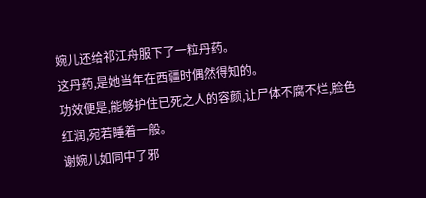婉儿还给祁江舟服下了一粒丹药。
这丹药,是她当年在西疆时偶然得知的。
功效便是,能够护住已死之人的容颜,让尸体不腐不烂,脸色红润,宛若睡着一般。
谢婉儿如同中了邪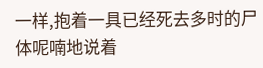一样,抱着一具已经死去多时的尸体呢喃地说着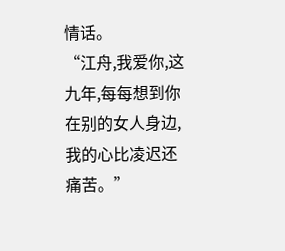情话。
“江舟,我爱你,这九年,每每想到你在别的女人身边,我的心比凌迟还痛苦。”